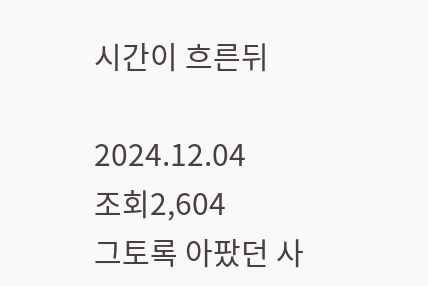시간이 흐른뒤

2024.12.04
조회2,604
그토록 아팠던 사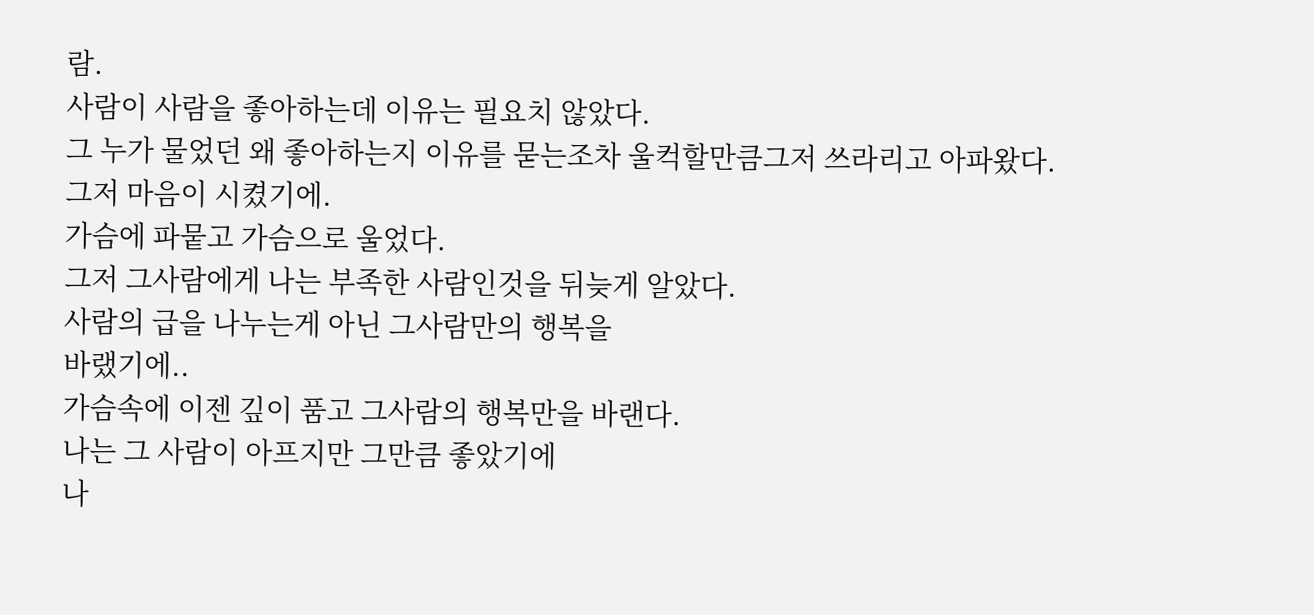람.
사람이 사람을 좋아하는데 이유는 필요치 않았다.
그 누가 물었던 왜 좋아하는지 이유를 묻는조차 울컥할만큼그저 쓰라리고 아파왔다.
그저 마음이 시켰기에.
가슴에 파뭍고 가슴으로 울었다.
그저 그사람에게 나는 부족한 사람인것을 뒤늦게 알았다.
사람의 급을 나누는게 아닌 그사람만의 행복을
바랬기에..
가슴속에 이젠 깊이 품고 그사람의 행복만을 바랜다.
나는 그 사람이 아프지만 그만큼 좋았기에
나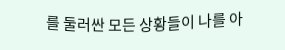를 둘러싼 모든 상황들이 나를 아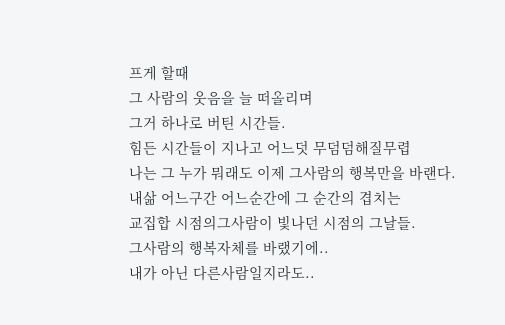프게 할때
그 사람의 웃음을 늘 떠올리며
그거 하나로 버틴 시간들.
힘든 시간들이 지나고 어느덧 무덤덤해질무렵
나는 그 누가 뭐래도 이제 그사람의 행복만을 바랜다.
내삶 어느구간 어느순간에 그 순간의 겹치는
교집합 시점의그사람이 빛나던 시점의 그날들.
그사람의 행복자체를 바랬기에..
내가 아닌 다른사람일지라도..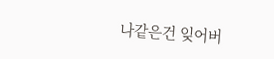나같은건 잊어버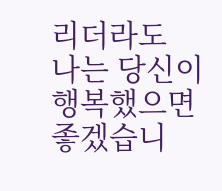리더라도
나는 당신이 행복했으면 좋겠습니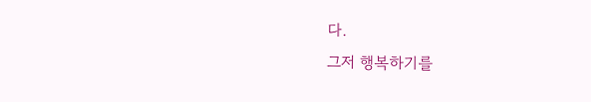다.
그저 행복하기를